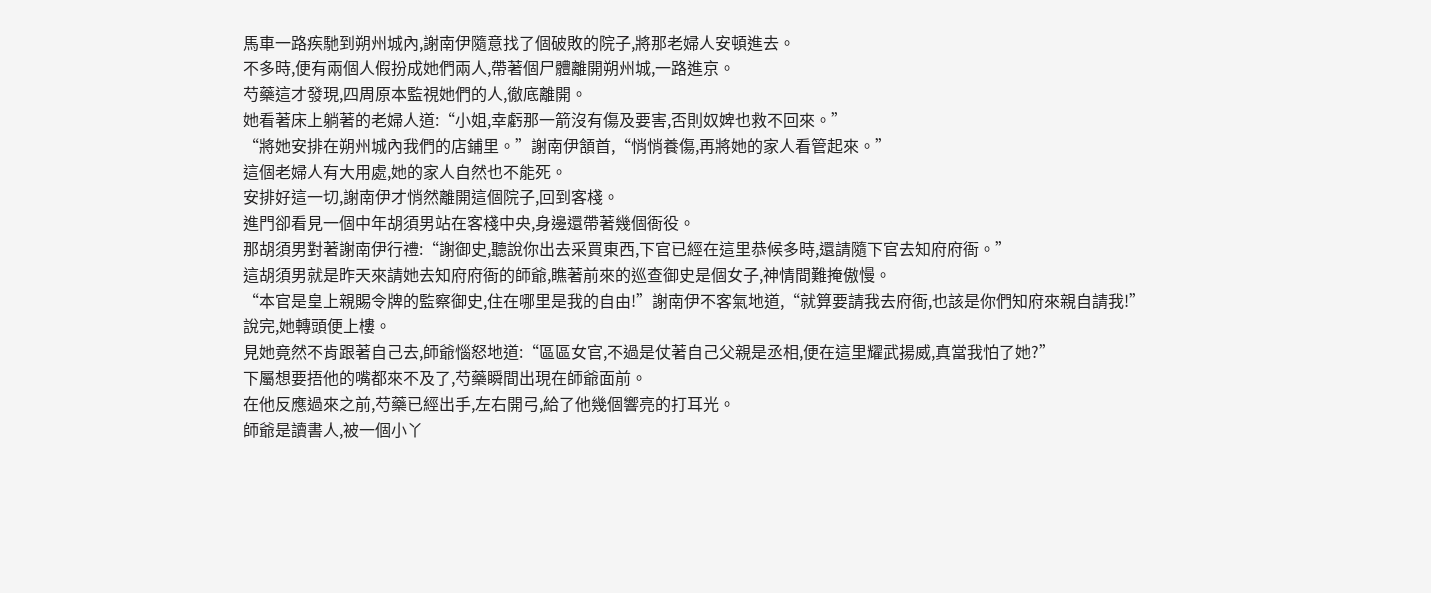馬車一路疾馳到朔州城內,謝南伊隨意找了個破敗的院子,將那老婦人安頓進去。
不多時,便有兩個人假扮成她們兩人,帶著個尸體離開朔州城,一路進京。
芍藥這才發現,四周原本監視她們的人,徹底離開。
她看著床上躺著的老婦人道:“小姐,幸虧那一箭沒有傷及要害,否則奴婢也救不回來。”
“將她安排在朔州城內我們的店鋪里。”謝南伊頷首,“悄悄養傷,再將她的家人看管起來。”
這個老婦人有大用處,她的家人自然也不能死。
安排好這一切,謝南伊才悄然離開這個院子,回到客棧。
進門卻看見一個中年胡須男站在客棧中央,身邊還帶著幾個衙役。
那胡須男對著謝南伊行禮:“謝御史,聽說你出去采買東西,下官已經在這里恭候多時,還請隨下官去知府府衙。”
這胡須男就是昨天來請她去知府府衙的師爺,瞧著前來的巡查御史是個女子,神情間難掩傲慢。
“本官是皇上親賜令牌的監察御史,住在哪里是我的自由!”謝南伊不客氣地道,“就算要請我去府衙,也該是你們知府來親自請我!”
說完,她轉頭便上樓。
見她竟然不肯跟著自己去,師爺惱怒地道:“區區女官,不過是仗著自己父親是丞相,便在這里耀武揚威,真當我怕了她?”
下屬想要捂他的嘴都來不及了,芍藥瞬間出現在師爺面前。
在他反應過來之前,芍藥已經出手,左右開弓,給了他幾個響亮的打耳光。
師爺是讀書人,被一個小丫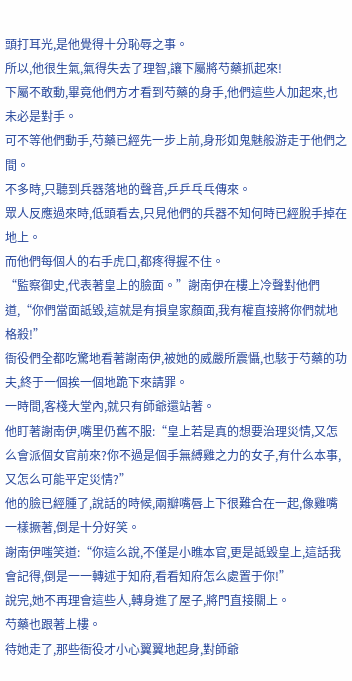頭打耳光,是他覺得十分恥辱之事。
所以,他很生氣,氣得失去了理智,讓下屬將芍藥抓起來!
下屬不敢動,畢竟他們方才看到芍藥的身手,他們這些人加起來,也未必是對手。
可不等他們動手,芍藥已經先一步上前,身形如鬼魅般游走于他們之間。
不多時,只聽到兵器落地的聲音,乒乒乓乓傳來。
眾人反應過來時,低頭看去,只見他們的兵器不知何時已經脫手掉在地上。
而他們每個人的右手虎口,都疼得握不住。
“監察御史,代表著皇上的臉面。”謝南伊在樓上冷聲對他們道,“你們當面詆毀,這就是有損皇家顏面,我有權直接將你們就地格殺!”
衙役們全都吃驚地看著謝南伊,被她的威嚴所震懾,也駭于芍藥的功夫,終于一個挨一個地跪下來請罪。
一時間,客棧大堂內,就只有師爺還站著。
他盯著謝南伊,嘴里仍舊不服:“皇上若是真的想要治理災情,又怎么會派個女官前來?你不過是個手無縛雞之力的女子,有什么本事,又怎么可能平定災情?”
他的臉已經腫了,說話的時候,兩瓣嘴唇上下很難合在一起,像雞嘴一樣撅著,倒是十分好笑。
謝南伊嗤笑道:“你這么說,不僅是小瞧本官,更是詆毀皇上,這話我會記得,倒是一一轉述于知府,看看知府怎么處置于你!”
說完,她不再理會這些人,轉身進了屋子,將門直接關上。
芍藥也跟著上樓。
待她走了,那些衙役才小心翼翼地起身,對師爺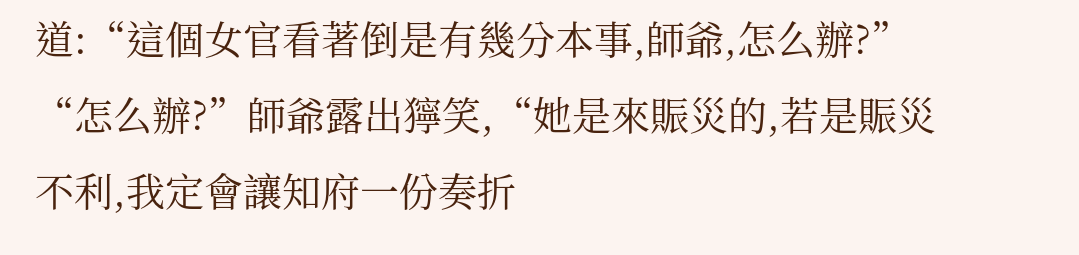道:“這個女官看著倒是有幾分本事,師爺,怎么辦?”
“怎么辦?”師爺露出獰笑,“她是來賑災的,若是賑災不利,我定會讓知府一份奏折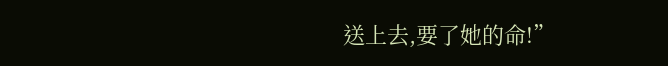送上去,要了她的命!”